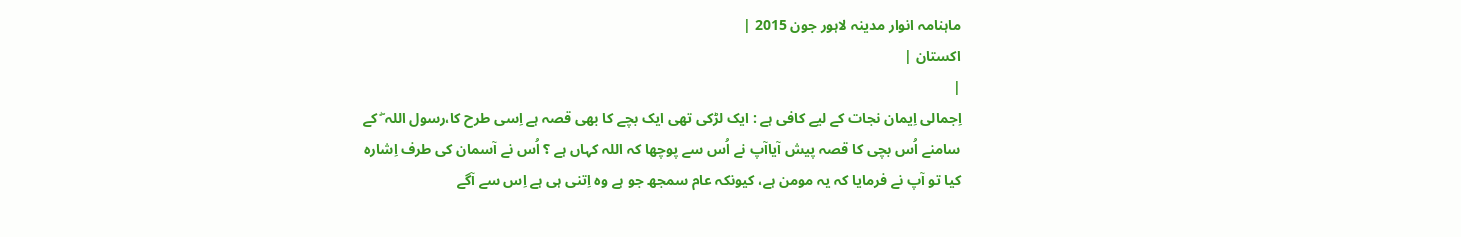ماہنامہ انوار مدینہ لاہور جون 2015 |
اكستان |
|
اِجمالی اِیمان نجات کے لیے کافی ہے : ایک لڑکی تھی ایک بچے کا بھی قصہ ہے اِسی طرح کا،رسول اللہ ۖ کے سامنے اُس بچی کا قصہ پیش آیاآپ نے اُس سے پوچھا کہ اللہ کہاں ہے ؟ اُس نے آسمان کی طرف اِشارہ کیا تو آپ نے فرمایا کہ یہ مومن ہے، کیونکہ عام سمجھ جو ہے وہ اِتنی ہی ہے اِس سے آگے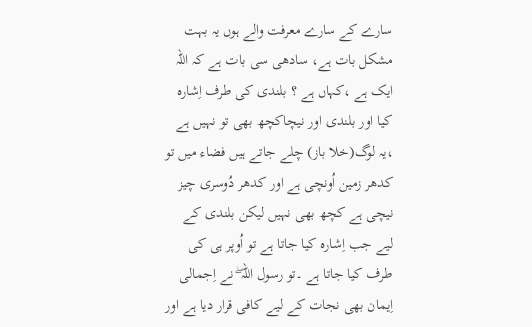سارے کے سارے معرفت والے ہوں یہ بہت مشکل بات ہے، سادھی سی بات ہے کہ اللہ ایک ہے ،کہاں ہے ؟ بلندی کی طرف اِشارہ کیا اور بلندی اور نیچاکچھ بھی تو نہیں ہے ،یہ لوگ(خلا باز) چلے جاتے ہیں فضاء میں تو کدھر زمین اُونچی ہے اور کدھر دُوسری چیز نیچی ہے کچھ بھی نہیں لیکن بلندی کے لیے جب اِشارہ کیا جاتا ہے تو اُوپر ہی کی طرف کیا جاتا ہے ۔تو رسول اللہ ۖ نے اِجمالی اِیمان بھی نجات کے لیے کافی قرار دیا ہے اور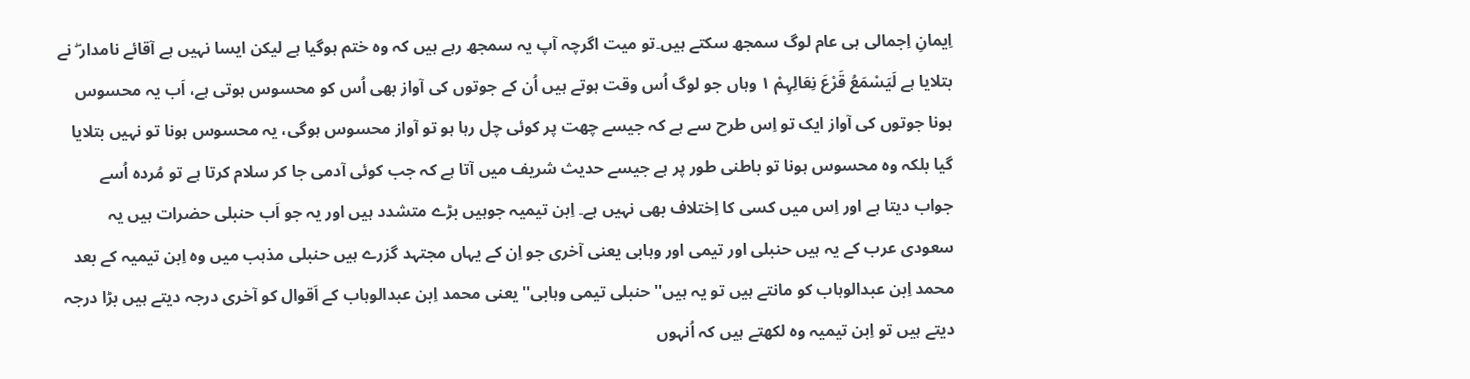اِیمانِ اِجمالی ہی عام لوگ سمجھ سکتے ہیں۔تو میت اگرچہ آپ یہ سمجھ رہے ہیں کہ وہ ختم ہوگیا ہے لیکن ایسا نہیں ہے آقائے نامدار ۖ نے بتلایا ہے لَیَسْمَعُ قَرْعَ نِعَالِہِمْ ١ وہاں جو لوگ اُس وقت ہوتے ہیں اُن کے جوتوں کی آواز بھی اُس کو محسوس ہوتی ہے، اَب یہ محسوس ہونا جوتوں کی آواز ایک تو اِس طرح سے ہے کہ جیسے چھت پر کوئی چل رہا ہو تو آواز محسوس ہوگی، یہ محسوس ہونا تو نہیں بتلایا گیا بلکہ وہ محسوس ہونا تو باطنی طور پر ہے جیسے حدیث شریف میں آتا ہے کہ جب کوئی آدمی جا کر سلام کرتا ہے تو مُردہ اُسے جواب دیتا ہے اور اِس میں کسی کا اِختلاف بھی نہیں ہے۔ اِبن تیمیہ جوہیں بڑے متشدد ہیں اور یہ جو اَب حنبلی حضرات ہیں یہ سعودی عرب کے یہ ہیں حنبلی اور تیمی اور وہابی یعنی آخری جو اِن کے یہاں مجتہد گزرے ہیں حنبلی مذہب میں وہ اِبن تیمیہ کے بعد محمد اِبن عبدالوہاب کو مانتے ہیں تو یہ ہیں'' حنبلی تیمی وہابی'' یعنی محمد اِبن عبدالوہاب کے اَقوال کو آخری درجہ دیتے ہیں بڑا درجہ دیتے ہیں تو اِبن تیمیہ وہ لکھتے ہیں کہ اُنہوں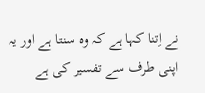نے اِتنا کہا ہے کہ وہ سنتا ہے اور یہ اپنی طرف سے تفسیر کی ہے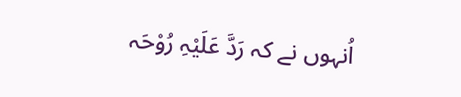اُنہوں نے کہ رَدَّ عَلَیْہِ رُوْحَہ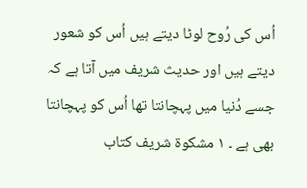اُس کی رُوح لوٹا دیتے ہیں اُس کو شعور دیتے ہیں اور حدیث شریف میں آتا ہے کہ جسے دُنیا میں پہچانتا تھا اُس کو پہچانتا بھی ہے ۔ ١ مشکوة شریف کتاب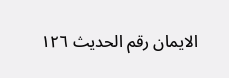الایمان رقم الحدیث ١٢٦